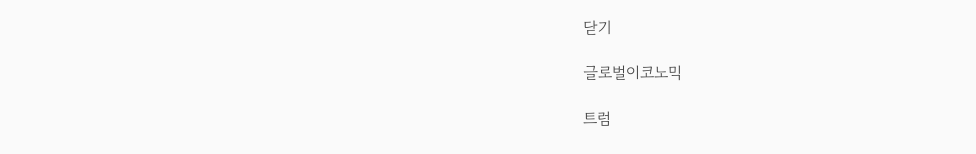닫기

글로벌이코노믹

트럼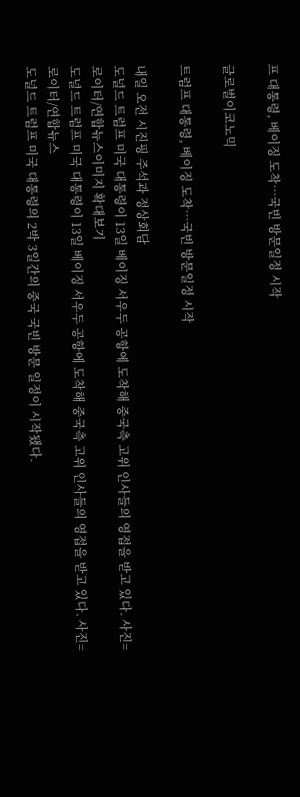프 대통령, 베이징 도착…국빈 방문일정 시작

글로벌이코노믹

트럼프 대통령, 베이징 도착…국빈 방문일정 시작

내일 오전 시진핑 주석과 정상회담
도널드 트럼프 미국 대통령이 13일 베이징 서우두 공항에 도착해 중국측 고위 인사들의 영접을 받고 있다. 사진=로이터/연합뉴스이미지 확대보기
도널드 트럼프 미국 대통령이 13일 베이징 서우두 공항에 도착해 중국측 고위 인사들의 영접을 받고 있다. 사진=로이터/연합뉴스
도널드 트럼프 미국 대통령의 2박 3일간의 중국 국빈 방문 일정이 시작됐다.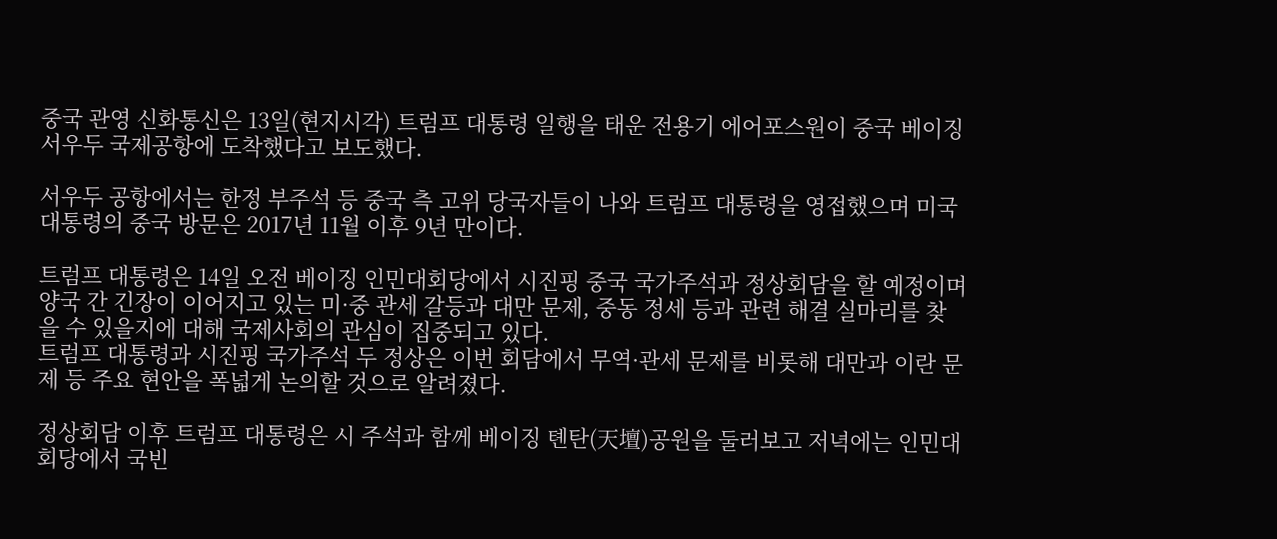중국 관영 신화통신은 13일(현지시각) 트럼프 대통령 일행을 태운 전용기 에어포스원이 중국 베이징 서우두 국제공항에 도착했다고 보도했다.

서우두 공항에서는 한정 부주석 등 중국 측 고위 당국자들이 나와 트럼프 대통령을 영접했으며 미국 대통령의 중국 방문은 2017년 11월 이후 9년 만이다.

트럼프 대통령은 14일 오전 베이징 인민대회당에서 시진핑 중국 국가주석과 정상회담을 할 예정이며 양국 간 긴장이 이어지고 있는 미·중 관세 갈등과 대만 문제, 중동 정세 등과 관련 해결 실마리를 찾을 수 있을지에 대해 국제사회의 관심이 집중되고 있다.
트럼프 대통령과 시진핑 국가주석 두 정상은 이번 회담에서 무역·관세 문제를 비롯해 대만과 이란 문제 등 주요 현안을 폭넓게 논의할 것으로 알려졌다.

정상회담 이후 트럼프 대통령은 시 주석과 함께 베이징 톈탄(天壇)공원을 둘러보고 저녁에는 인민대회당에서 국빈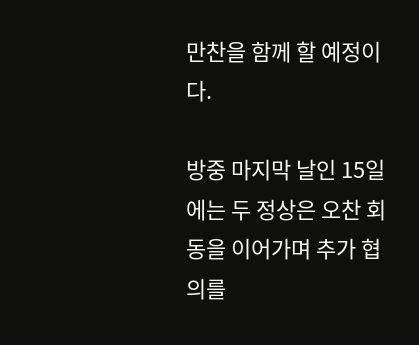만찬을 함께 할 예정이다.

방중 마지막 날인 15일에는 두 정상은 오찬 회동을 이어가며 추가 협의를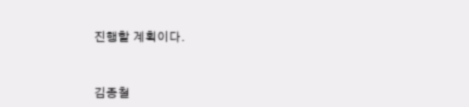진행할 계획이다.


김종철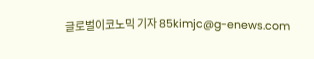글로벌이코노믹 기자 85kimjc@g-enews.com